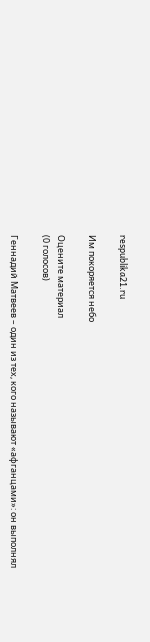respublika21.ru

Им покоряется небо

Оцените материал
(0 голосов)

Геннадий Матвеев – один из тех, кого называют «афганцами»: он выполнял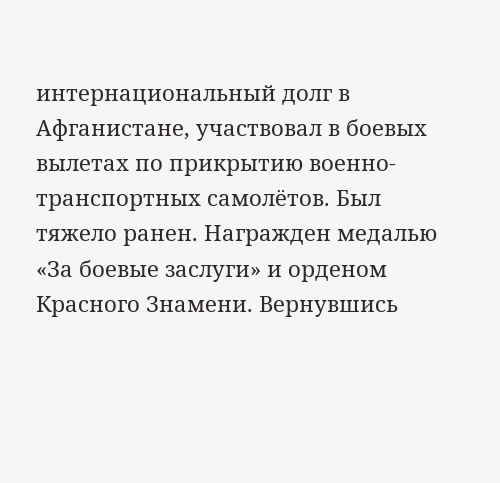интернациональный долг в Афганистане, участвовал в боевых вылетах по прикрытию военно-транспортных самолётов. Был тяжело ранен. Награжден медалью «За боевые заслуги» и орденом Красного Знамени. Вернувшись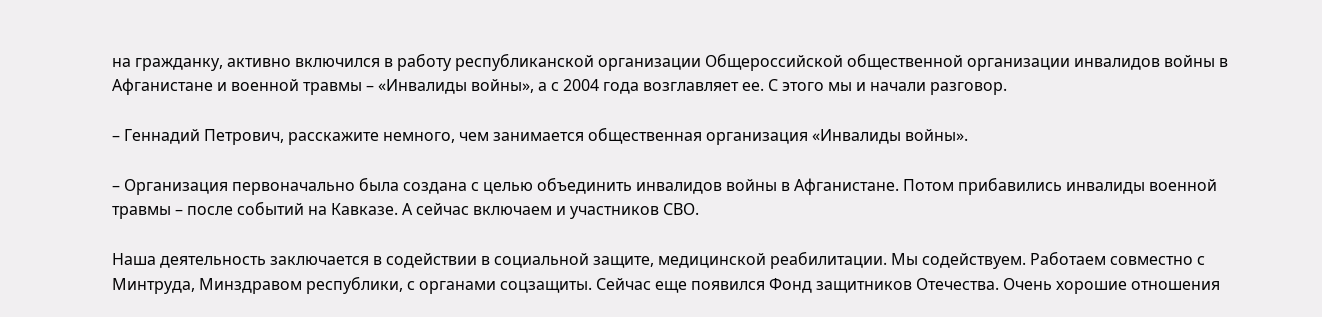на гражданку, активно включился в работу республиканской организации Общероссийской общественной организации инвалидов войны в Афганистане и военной травмы – «Инвалиды войны», а с 2004 года возглавляет ее. С этого мы и начали разговор.

– Геннадий Петрович, расскажите немного, чем занимается общественная организация «Инвалиды войны».

– Организация первоначально была создана с целью объединить инвалидов войны в Афганистане. Потом прибавились инвалиды военной травмы – после событий на Кавказе. А сейчас включаем и участников СВО.

Наша деятельность заключается в содействии в социальной защите, медицинской реабилитации. Мы содействуем. Работаем совместно с Минтруда, Минздравом республики, с органами соцзащиты. Сейчас еще появился Фонд защитников Отечества. Очень хорошие отношения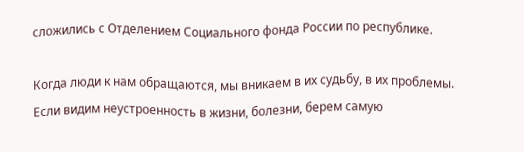сложились с Отделением Социального фонда России по республике.

Когда люди к нам обращаются, мы вникаем в их судьбу, в их проблемы. Если видим неустроенность в жизни, болезни, берем самую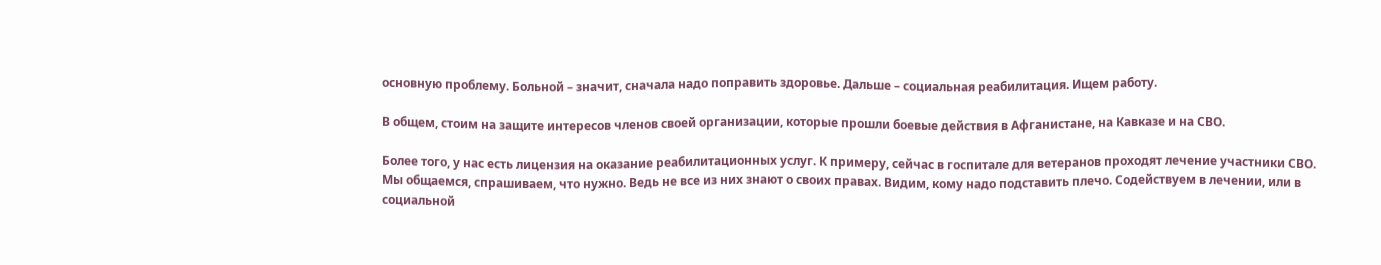основную проблему. Больной – значит, сначала надо поправить здоровье. Дальше – социальная реабилитация. Ищем работу.

В общем, стоим на защите интересов членов своей организации, которые прошли боевые действия в Афганистане, на Кавказе и на СВО.

Более того, у нас есть лицензия на оказание реабилитационных услуг. К примеру, сейчас в госпитале для ветеранов проходят лечение участники СВО. Мы общаемся, спрашиваем, что нужно. Ведь не все из них знают о своих правах. Видим, кому надо подставить плечо. Содействуем в лечении, или в социальной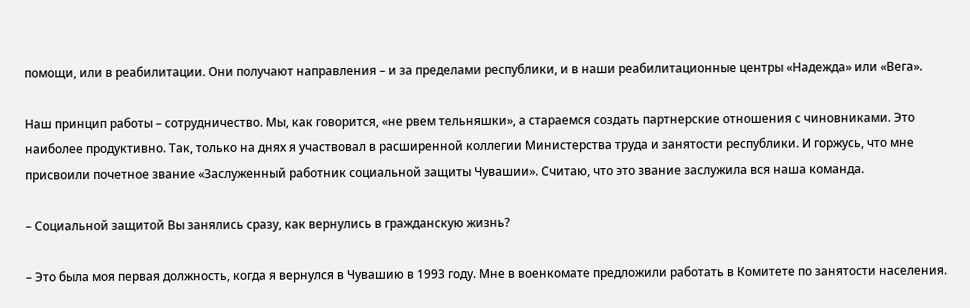помощи, или в реабилитации. Они получают направления – и за пределами республики, и в наши реабилитационные центры «Надежда» или «Вега».

Наш принцип работы – сотрудничество. Мы, как говорится, «не рвем тельняшки», а стараемся создать партнерские отношения с чиновниками. Это наиболее продуктивно. Так, только на днях я участвовал в расширенной коллегии Министерства труда и занятости республики. И горжусь, что мне присвоили почетное звание «Заслуженный работник социальной защиты Чувашии». Считаю, что это звание заслужила вся наша команда.

– Социальной защитой Вы занялись сразу, как вернулись в гражданскую жизнь?

– Это была моя первая должность, когда я вернулся в Чувашию в 1993 году. Мне в военкомате предложили работать в Комитете по занятости населения.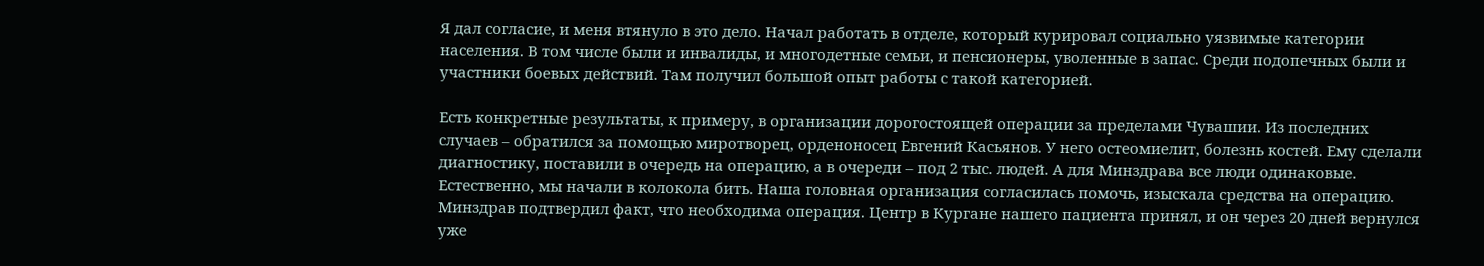Я дал согласие, и меня втянуло в это дело. Начал работать в отделе, который курировал социально уязвимые категории населения. В том числе были и инвалиды, и многодетные семьи, и пенсионеры, уволенные в запас. Среди подопечных были и участники боевых действий. Там получил большой опыт работы с такой категорией.

Есть конкретные результаты, к примеру, в организации дорогостоящей операции за пределами Чувашии. Из последних случаев – обратился за помощью миротворец, орденоносец Евгений Касьянов. У него остеомиелит, болезнь костей. Ему сделали диагностику, поставили в очередь на операцию, а в очереди – под 2 тыс. людей. А для Минздрава все люди одинаковые. Естественно, мы начали в колокола бить. Наша головная организация согласилась помочь, изыскала средства на операцию. Минздрав подтвердил факт, что необходима операция. Центр в Кургане нашего пациента принял, и он через 20 дней вернулся уже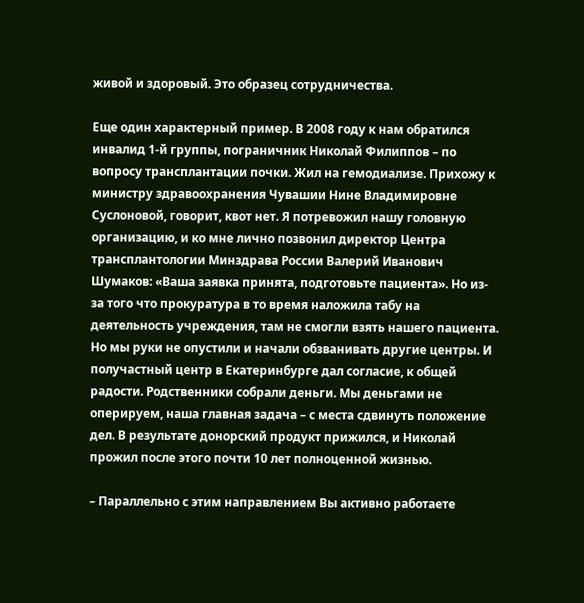живой и здоровый. Это образец сотрудничества.

Еще один характерный пример. В 2008 году к нам обратился инвалид 1-й группы, пограничник Николай Филиппов – по вопросу трансплантации почки. Жил на гемодиализе. Прихожу к министру здравоохранения Чувашии Нине Владимировне Суслоновой, говорит, квот нет. Я потревожил нашу головную организацию, и ко мне лично позвонил директор Центра трансплантологии Минздрава России Валерий Иванович Шумаков: «Ваша заявка принята, подготовьте пациента». Но из-за того что прокуратура в то время наложила табу на деятельность учреждения, там не смогли взять нашего пациента. Но мы руки не опустили и начали обзванивать другие центры. И получастный центр в Екатеринбурге дал согласие, к общей радости. Родственники собрали деньги. Мы деньгами не оперируем, наша главная задача – с места сдвинуть положение дел. В результате донорский продукт прижился, и Николай прожил после этого почти 10 лет полноценной жизнью.

– Параллельно с этим направлением Вы активно работаете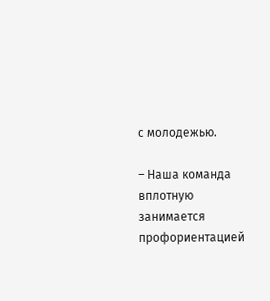с молодежью.

– Наша команда вплотную занимается профориентацией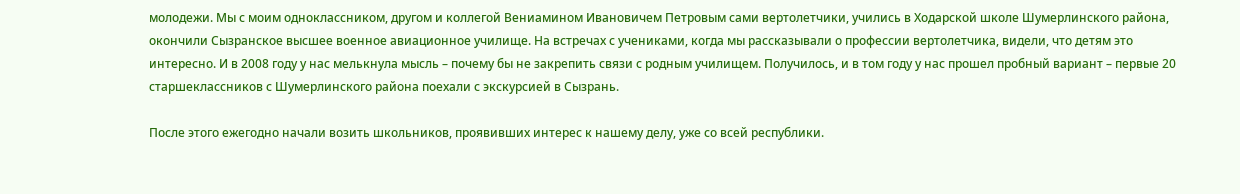молодежи. Мы с моим одноклассником, другом и коллегой Вениамином Ивановичем Петровым сами вертолетчики, учились в Ходарской школе Шумерлинского района, окончили Сызранское высшее военное авиационное училище. На встречах с учениками, когда мы рассказывали о профессии вертолетчика, видели, что детям это интересно. И в 2008 году у нас мелькнула мысль – почему бы не закрепить связи с родным училищем. Получилось, и в том году у нас прошел пробный вариант – первые 20 старшеклассников с Шумерлинского района поехали с экскурсией в Сызрань.

После этого ежегодно начали возить школьников, проявивших интерес к нашему делу, уже со всей республики.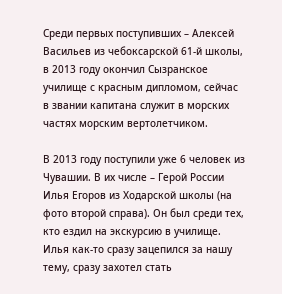Среди первых поступивших – Алексей Васильев из чебоксарской 61-й школы, в 2013 году окончил Сызранское училище с красным дипломом, сейчас в звании капитана служит в морских частях морским вертолетчиком.

В 2013 году поступили уже 6 человек из Чувашии. В их числе – Герой России Илья Егоров из Ходарской школы (на фото второй справа). Он был среди тех, кто ездил на экскурсию в училище. Илья как-то сразу зацепился за нашу тему, сразу захотел стать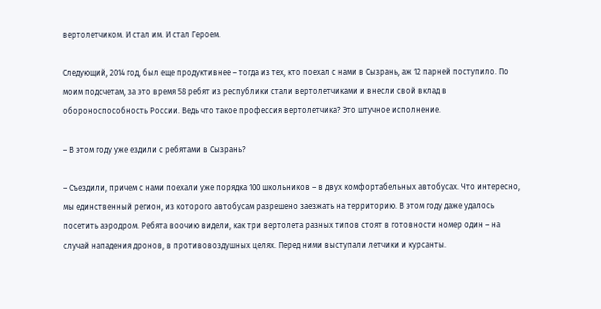вертолетчиком. И стал им. И стал Героем.

Следующий, 2014 год, был еще продуктивнее – тогда из тех, кто поехал с нами в Сызрань, аж 12 парней поступило. По моим подсчетам, за это время 58 ребят из республики стали вертолетчиками и внесли свой вклад в обороноспособность России. Ведь что такое профессия вертолетчика? Это штучное исполнение.

– В этом году уже ездили с ребятами в Сызрань?

– Съездили, причем с нами поехали уже порядка 100 школьников – в двух комфортабельных автобусах. Что интересно, мы единственный регион, из которого автобусам разрешено заезжать на территорию. В этом году даже удалось посетить аэродром. Ребята воочию видели, как три вертолета разных типов стоят в готовности номер один – на случай нападения дронов, в противовоздушных целях. Перед ними выступали летчики и курсанты.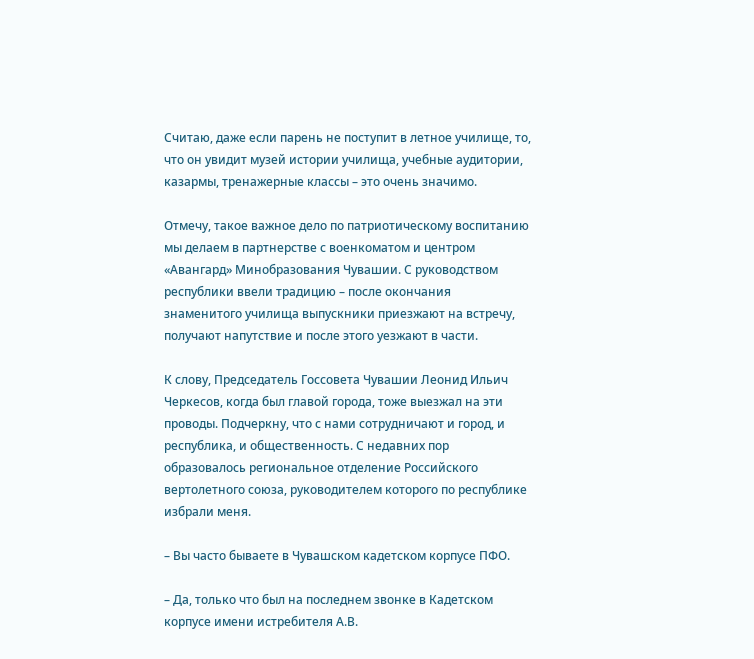Считаю, даже если парень не поступит в летное училище, то, что он увидит музей истории училища, учебные аудитории, казармы, тренажерные классы – это очень значимо.

Отмечу, такое важное дело по патриотическому воспитанию мы делаем в партнерстве с военкоматом и центром «Авангард» Минобразования Чувашии. С руководством республики ввели традицию – после окончания знаменитого училища выпускники приезжают на встречу, получают напутствие и после этого уезжают в части.

К слову, Председатель Госсовета Чувашии Леонид Ильич Черкесов, когда был главой города, тоже выезжал на эти проводы. Подчеркну, что с нами сотрудничают и город, и республика, и общественность. С недавних пор образовалось региональное отделение Российского вертолетного союза, руководителем которого по республике избрали меня.

– Вы часто бываете в Чувашском кадетском корпусе ПФО.

– Да, только что был на последнем звонке в Кадетском корпусе имени истребителя А.В.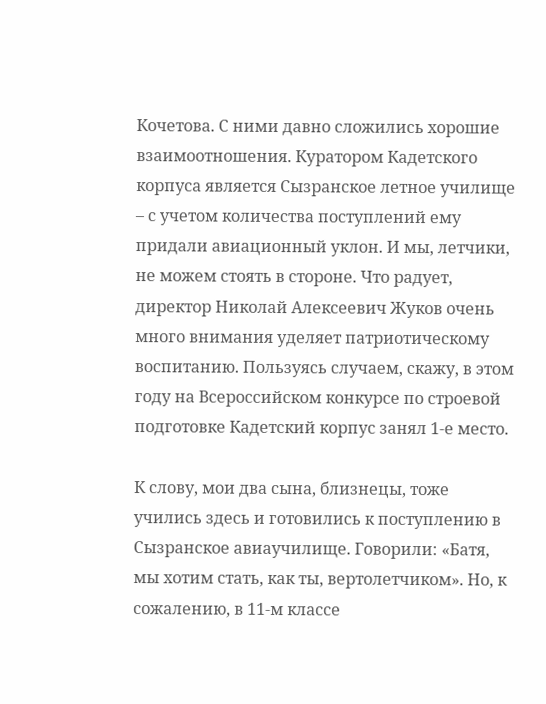Кочетова. С ними давно сложились хорошие взаимоотношения. Куратором Кадетского корпуса является Сызранское летное училище – с учетом количества поступлений ему придали авиационный уклон. И мы, летчики, не можем стоять в стороне. Что радует, директор Николай Алексеевич Жуков очень много внимания уделяет патриотическому воспитанию. Пользуясь случаем, скажу, в этом году на Всероссийском конкурсе по строевой подготовке Кадетский корпус занял 1-е место.

К слову, мои два сына, близнецы, тоже учились здесь и готовились к поступлению в Сызранское авиаучилище. Говорили: «Батя, мы хотим стать, как ты, вертолетчиком». Но, к сожалению, в 11-м классе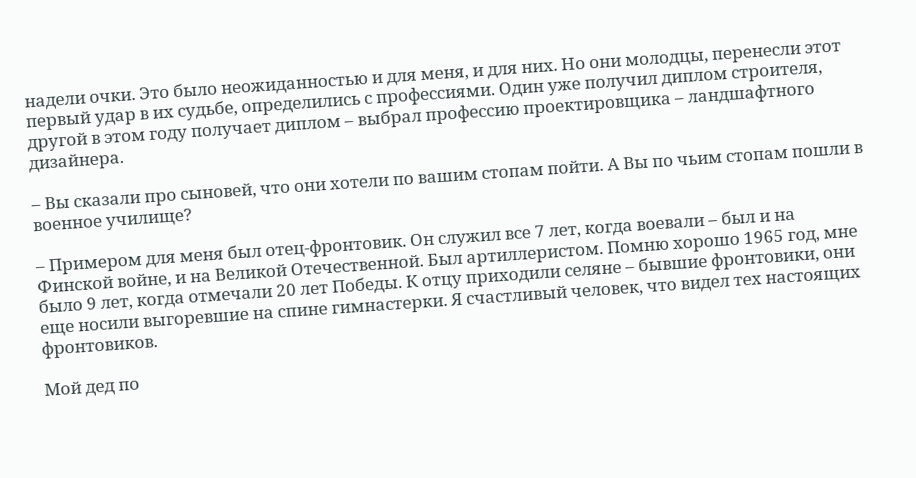надели очки. Это было неожиданностью и для меня, и для них. Но они молодцы, перенесли этот первый удар в их судьбе, определились с профессиями. Один уже получил диплом строителя, другой в этом году получает диплом – выбрал профессию проектировщика – ландшафтного дизайнера.

– Вы сказали про сыновей, что они хотели по вашим стопам пойти. А Вы по чьим стопам пошли в военное училище?

– Примером для меня был отец-фронтовик. Он служил все 7 лет, когда воевали – был и на Финской войне, и на Великой Отечественной. Был артиллеристом. Помню хорошо 1965 год, мне было 9 лет, когда отмечали 20 лет Победы. К отцу приходили селяне – бывшие фронтовики, они еще носили выгоревшие на спине гимнастерки. Я счастливый человек, что видел тех настоящих фронтовиков.

Мой дед по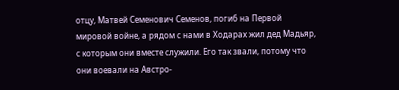отцу, Матвей Семенович Семенов, погиб на Первой мировой войне, а рядом с нами в Ходарах жил дед Мадьяр, с которым они вместе служили. Его так звали, потому что они воевали на Австро-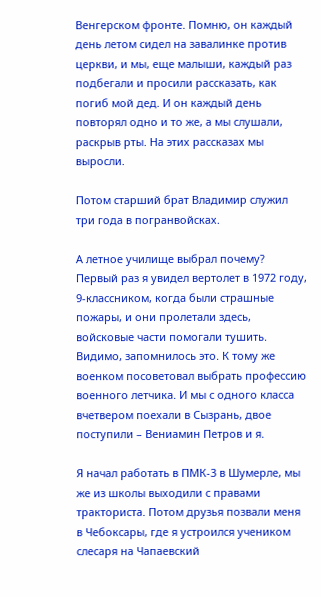Венгерском фронте. Помню, он каждый день летом сидел на завалинке против церкви, и мы, еще малыши, каждый раз подбегали и просили рассказать, как погиб мой дед. И он каждый день повторял одно и то же, а мы слушали, раскрыв рты. На этих рассказах мы выросли.

Потом старший брат Владимир служил три года в погранвойсках.

А летное училище выбрал почему? Первый раз я увидел вертолет в 1972 году, 9-классником, когда были страшные пожары, и они пролетали здесь, войсковые части помогали тушить. Видимо, запомнилось это. К тому же военком посоветовал выбрать профессию военного летчика. И мы с одного класса вчетвером поехали в Сызрань, двое поступили – Вениамин Петров и я.

Я начал работать в ПМК-3 в Шумерле, мы же из школы выходили с правами тракториста. Потом друзья позвали меня в Чебоксары, где я устроился учеником слесаря на Чапаевский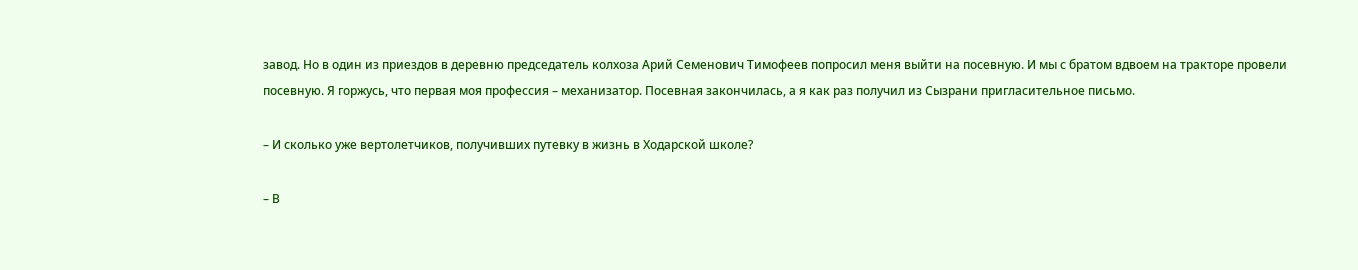завод. Но в один из приездов в деревню председатель колхоза Арий Семенович Тимофеев попросил меня выйти на посевную. И мы с братом вдвоем на тракторе провели посевную. Я горжусь, что первая моя профессия – механизатор. Посевная закончилась, а я как раз получил из Сызрани пригласительное письмо.

– И сколько уже вертолетчиков, получивших путевку в жизнь в Ходарской школе?

– В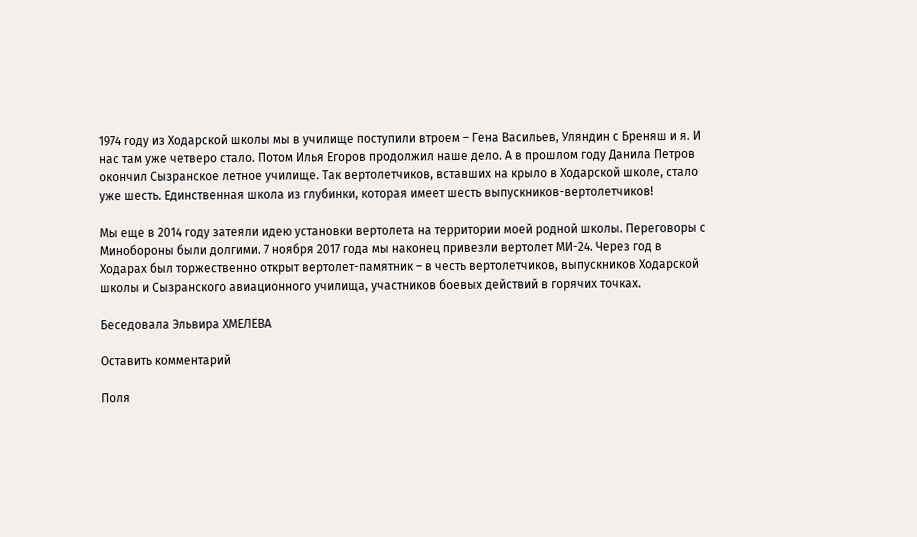1974 году из Ходарской школы мы в училище поступили втроем – Гена Васильев, Уляндин с Бреняш и я. И нас там уже четверо стало. Потом Илья Егоров продолжил наше дело. А в прошлом году Данила Петров окончил Сызранское летное училище. Так вертолетчиков, вставших на крыло в Ходарской школе, стало уже шесть. Единственная школа из глубинки, которая имеет шесть выпускников-вертолетчиков!

Мы еще в 2014 году затеяли идею установки вертолета на территории моей родной школы. Переговоры с Минобороны были долгими. 7 ноября 2017 года мы наконец привезли вертолет МИ-24. Через год в Ходарах был торжественно открыт вертолет-памятник – в честь вертолетчиков, выпускников Ходарской школы и Сызранского авиационного училища, участников боевых действий в горячих точках.

Беседовала Эльвира ХМЕЛЕВА

Оставить комментарий

Поля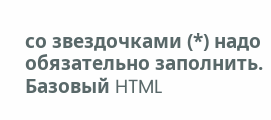со звездочками (*) надо обязательно заполнить. Базовый HTML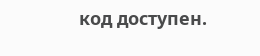код доступен.